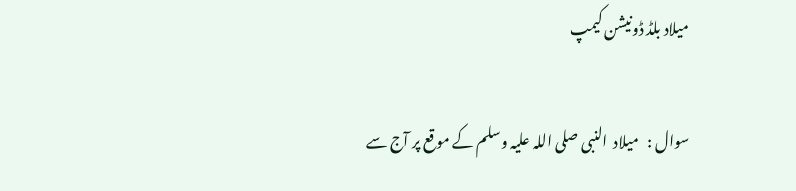میلاد بلڈ ڈونیشن کیمپ

سوال :   میلاد  النبی صلی اللہ علیہ وسلم کے موقع پر آج سے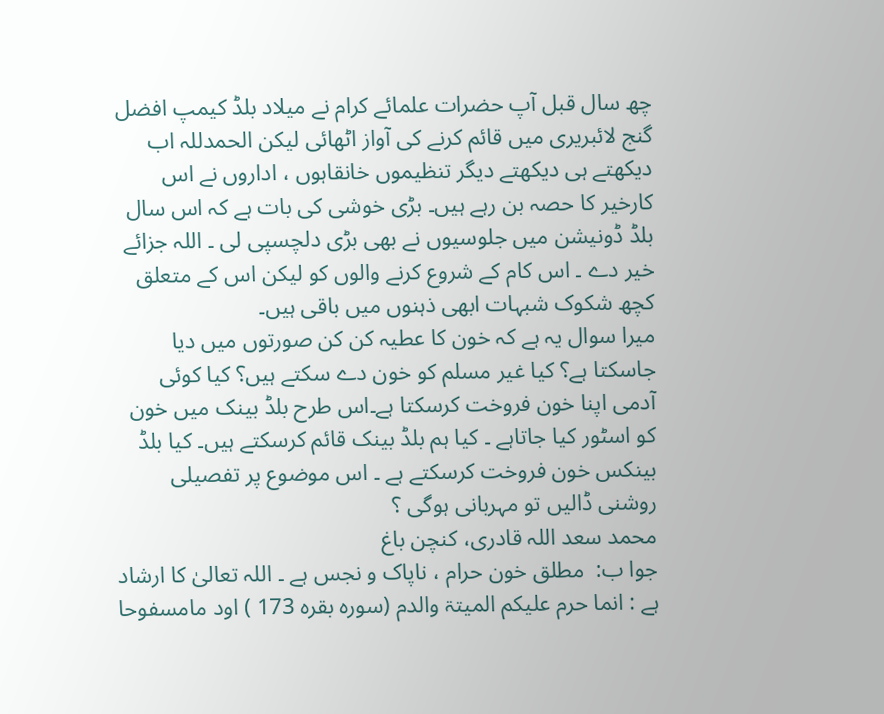چھ سال قبل آپ حضرات علمائے کرام نے میلاد بلڈ کیمپ افضل گنج لائبریری میں قائم کرنے کی آواز اٹھائی لیکن الحمدللہ اب دیکھتے ہی دیکھتے دیگر تنظیموں خانقاہوں ، اداروں نے اس کارخیر کا حصہ بن رہے ہیں۔ بڑی خوشی کی بات ہے کہ اس سال بلڈ ڈونیشن میں جلوسیوں نے بھی بڑی دلچسپی لی ۔ اللہ جزائے خیر دے ۔ اس کام کے شروع کرنے والوں کو لیکن اس کے متعلق کچھ شکوک شبہات ابھی ذہنوں میں باقی ہیں۔
میرا سوال یہ ہے کہ خون کا عطیہ کن کن صورتوں میں دیا جاسکتا ہے؟ کیا غیر مسلم کو خون دے سکتے ہیں؟ کیا کوئی آدمی اپنا خون فروخت کرسکتا ہے۔اس طرح بلڈ بینک میں خون کو اسٹور کیا جاتاہے ۔ کیا ہم بلڈ بینک قائم کرسکتے ہیں۔ کیا بلڈ بینکس خون فروخت کرسکتے ہے ۔ اس موضوع پر تفصیلی روشنی ڈالیں تو مہربانی ہوگی ؟
محمد سعد اللہ قادری، کنچن باغ
جوا ب:  مطلق خون حرام ، ناپاک و نجس ہے ۔ اللہ تعالیٰ کا ارشاد ہے : انما حرم علیکم المیتۃ والدم (سورہ بقرہ 173 ) اود مامسفوحا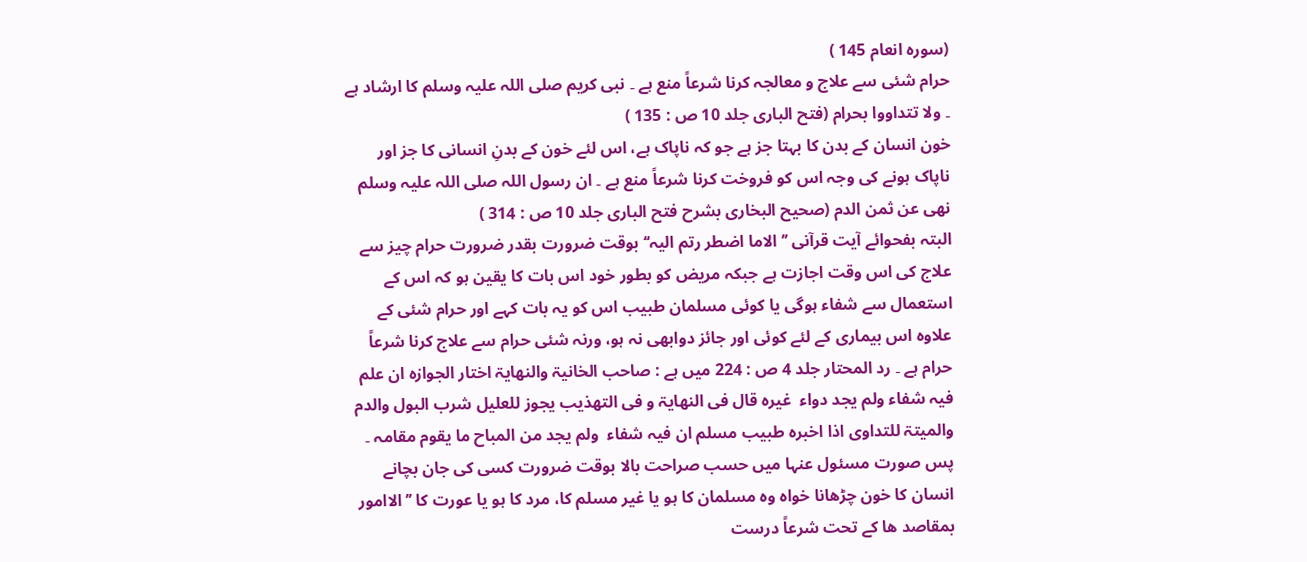(سورہ انعام 145 )
حرام شئی سے علاج و معالجہ کرنا شرعاً منع ہے ۔ نبی کریم صلی اللہ علیہ وسلم کا ارشاد ہے ۔ ولا تتداووا بحرام (فتح الباری جلد 10 ص : 135 )
خون انسان کے بدن کا بہتا جز ہے جو کہ ناپاک ہے، اس لئے خون کے بدنِ انسانی کا جز اور ناپاک ہونے کی وجہ اس کو فروخت کرنا شرعاً منع ہے ۔ ان رسول اللہ صلی اللہ علیہ وسلم نھی عن ثمن الدم (صحیح البخاری بشرح فتح الباری جلد 10 ص : 314 )
البتہ بفحوائے آیت قرآنی ’’ الاما اضطر رتم الیہ‘‘ بوقت ضرورت بقدر ضرورت حرام چیز سے علاج کی اس وقت اجازت ہے جبکہ مریض کو بطور خود اس بات کا یقین ہو کہ اس کے استعمال سے شفاء ہوگی یا کوئی مسلمان طبیب اس کو یہ بات کہے اور حرام شئی کے علاوہ اس بیماری کے لئے کوئی اور جائز دوابھی نہ ہو، ورنہ شئی حرام سے علاج کرنا شرعاً حرام ہے ۔ رد المحتار جلد 4 ص : 224 میں ہے : صاحب الخانیۃ والنھایۃ اختار الجوازہ ان علم فیہ شفاء ولم یجد دواء  غیرہ قال فی النھایۃ و فی التھذیب یجوز للعلیل شرب البول والدم والمیتۃ للتداوی اذا اخبرہ طبیب مسلم ان فیہ شفاء  ولم یجد من المباح ما یقوم مقامہ ۔
پس صورت مسئول عنہا میں حسب صراحت بالا بوقت ضرورت کسی کی جان بچانے انسان کا خون چڑھانا خواہ وہ مسلمان کا ہو یا غیر مسلم کا، مرد کا ہو یا عورت کا ’’الاامور بمقاصد ھا کے تحت شرعاً درست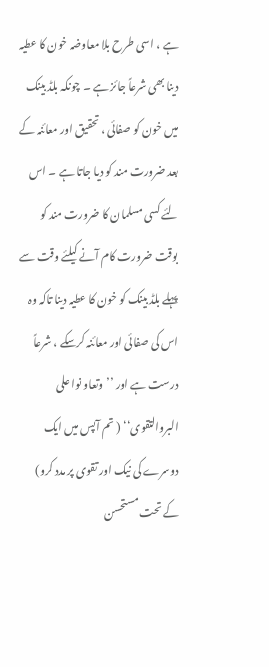ہے ، اسی طرح بلا معاوضہ خون کا عطیہ دینا بھی شرعاً جائز ہے ۔ چونکہ بلڈ بینک میں خون کو صفائی ، تحقیق اور معائنہ کے بعد ضرورت مند کو دیا جاتا ہے ۔ اس لئے کسی مسلمان کا ضرورت مند کو بوقت ضرورت کام آنے کیلئے وقت سے پہلے بلڈ بینک کو خون کا عطیہ دینا تاکہ وہ اس کی صفائی اور معائنہ کرسکے ، شرعاً درست ہے اور ’’وتعاو نوا علی البروالتقوی‘‘ ( تم آپس میں ایک دوسرے کی نیک اور تقوی پر مدد کرو) کے تحت مستحسن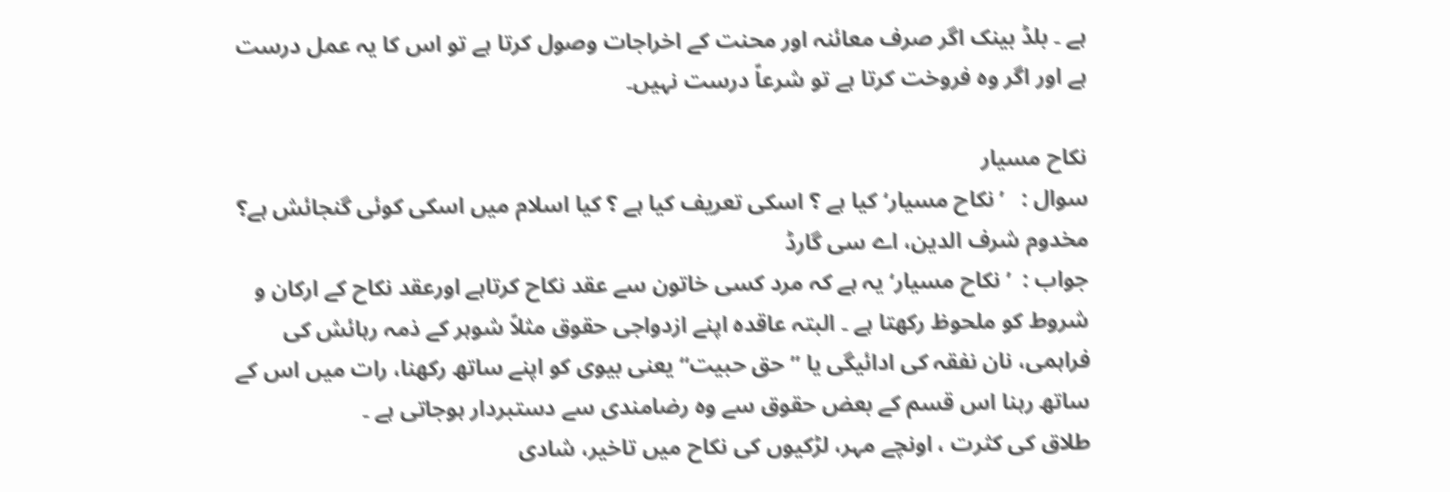ہے ۔ بلڈ بینک اگر صرف معائنہ اور محنت کے اخراجات وصول کرتا ہے تو اس کا یہ عمل درست ہے اور اگر وہ فروخت کرتا ہے تو شرعاً درست نہیں۔

نکاح مسیار
سوال :   ’نکاح مسیار‘ کیا ہے ؟ اسکی تعریف کیا ہے ؟ کیا اسلام میں اسکی کوئی گنجائش ہے؟
مخدوم شرف الدین، اے سی گارڈ
جواب :  ’ نکاح مسیار‘ یہ ہے کہ مرد کسی خاتون سے عقد نکاح کرتاہے اورعقد نکاح کے ارکان و شروط کو ملحوظ رکھتا ہے ۔ البتہ عاقدہ اپنے ازدواجی حقوق مثلاً شوہر کے ذمہ رہائش کی فراہمی، نان نفقہ کی ادائیگی یا ’’حق حبیت‘‘ یعنی بیوی کو اپنے ساتھ رکھنا، رات میں اس کے ساتھ رہنا اس قسم کے بعض حقوق سے وہ رضامندی سے دستبردار ہوجاتی ہے ۔
طلاق کی کثرت ، اونچے مہر، لڑکیوں کی نکاح میں تاخیر، شادی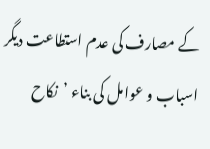کے مصارف کی عدم استطاعت دیگر اسباب و عوامل کی بناء ’نکاح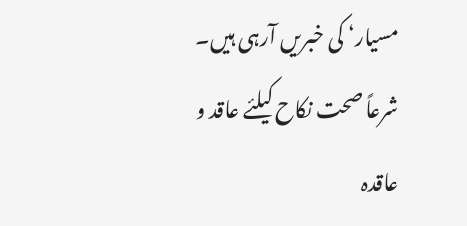مسیار‘ کی خبریں آرہی ہیں۔ شرعاً صحت نکاح کیلئے عاقد و عاقدہ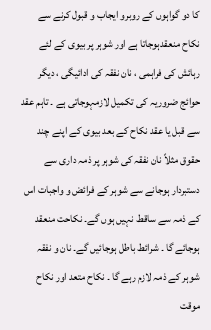کا دو گواہوں کے روبرو ایجاب و قبول کرنے سے نکاح منعقدہوجاتا ہے اور شوہر پر بیوی کے لئے رہائش کی فراہمی ، نان نفقہ کی ادائیگی ، دیگر حوائج ضروریہ کی تکمیل لازمہوجاتی ہے ۔ تاہم عقد سے قبل یا عقد نکاح کے بعد بیوی کے اپنے چند حقوق مثلاً نان نفقہ کی شوہر پر ذمہ داری سے دستبردار ہوجانے سے شوہر کے فرائض و واجبات اس کے ذمہ سے ساقط نہیں ہوں گے۔ نکاحت منعقد ہوجائے گا ۔ شرائط باطل ہوجائیں گے۔ نان و نفقہ شوہر کے ذمہ لازم رہے گا ۔ نکاح متعد اور نکاح موقت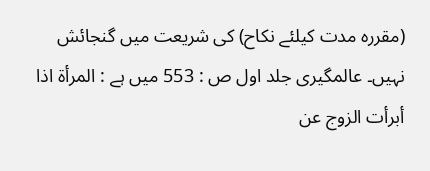(مقررہ مدت کیلئے نکاح) کی شریعت میں گنجائش نہیں۔ عالمگیری جلد اول ص : 553 میں ہے : المرأۃ اذا أبرأت الزوج عن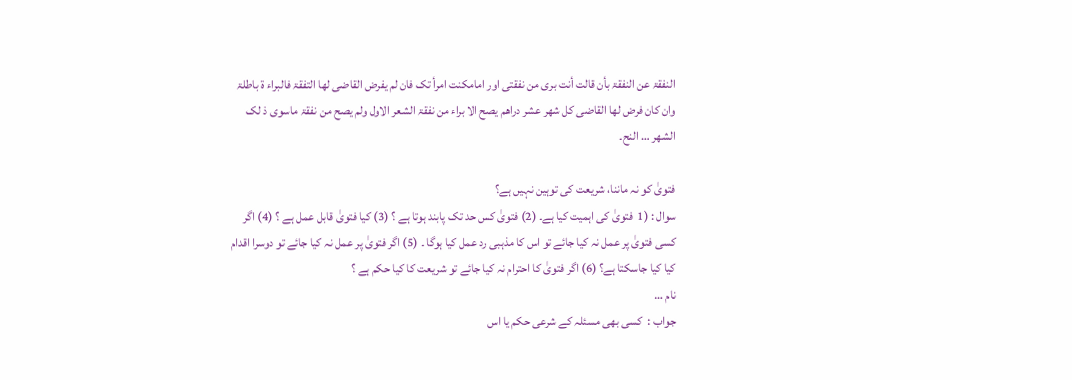النفقۃ عن النفقۃ بأن قالت أنت بری من نفقتی اور امامکنت امرأ تک فان لم یفرض القاضی لھا التفقۃ فالبراء ۃ باطلۃ وان کان فرض لھا القاضی کل شھر عشر دراھم یصح الا براء من نفقۃ الشعر الاول ولم یصح من نفقۃ ماسوی ذ لک الشھر … النح۔

فتویٰ کو نہ ماننا، شریعت کی توہین نہیں ہے؟
سوال : (1  فتویٰ کی اہمیت کیا ہے۔ (2) فتویٰ کس حد تک پابند ہوتا ہے ؟ (3) کیا فتویٰ قابل عمل ہے ؟ (4) اگر کسی فتویٰ پر عمل نہ کیا جائے تو اس کا مذہبی رد عمل کیا ہوگا ۔ (5) اگر فتویٰ پر عمل نہ کیا جائے تو دوسرا اقدام کیا کیا جاسکتا ہے؟ (6) اگر فتویٰ کا احترام نہ کیا جائے تو شریعت کا کیا حکم ہے ؟
نام …
جواب :  کسی بھی مسئلہ کے شرعی حکم یا اس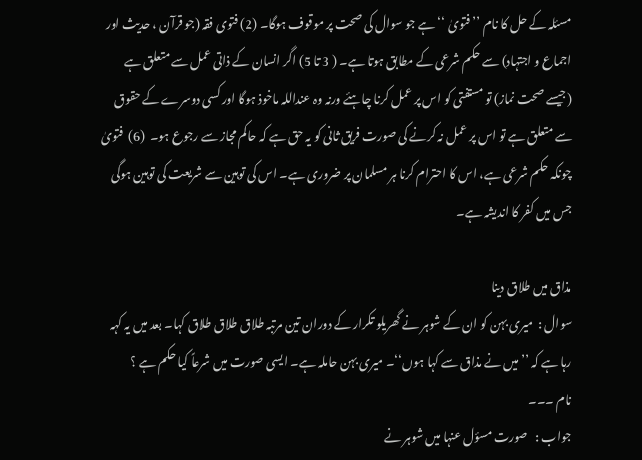مسئلہ کے حل کا نام ’’ فتویٰ ‘‘ ہے جو سوال کی صحت پر موقوف ہوگا۔ (2) فتوی فقہ (جو قرآن ، حدیث اور اجماع و اجتہاد) سے حکم شرعی کے مطابق ہوتا ہے۔ ( 3 تا 5) اگر انسان کے ذاتی عمل سے متعلق ہے (جیسے صحت نماز) تو مستفتی کو اس پر عمل کرنا چاہئے ورنہ وہ عنداللہ ماخوذ ہوگا اور کسی دوسرے کے حقوق سے متعلق ہے تو اس پر عمل نہ کرنے کی صورت فریق ثانی کو یہ حق ہے کہ حاکم مجاز سے رجوع ہو۔  (6)  فتویٰ چونکہ حکم شرعی ہے، اس کا احترام کرنا ہر مسلمان پر ضروری ہے۔ اس کی توہین سے شریعت کی توہین ہوگی جس میں کفر کا اندیشہ ہے۔

مذاق میں طلاق دینا
سوال :  میری بہن کو ان کے شوہر نے گھریلو تکرار کے دوران تین مرتبہ طلاق طلاق طلاق کہا۔ بعد میں یہ کہہ رہا ہے کہ ’’ میں نے مذاق سے کہا ہوں‘‘۔ میری بہن حاملہ ہے۔ ایسی صورت میں شرعاً کیا حکم ہے ؟
نام ۔۔۔
جواب :   صورت مسؤل عنہا میں شوہر نے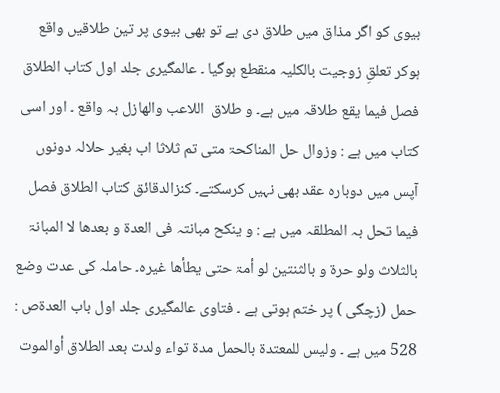بیوی کو اگر مذاق میں طلاق دی ہے تو بھی بیوی پر تین طلاقیں واقع ہوکر تعلقِ زوجیت بالکلیہ منقطع ہوگیا ۔ عالمگیری جلد اول کتاب الطلاق فصل فیما یقع طلاقہ میں ہے۔ و طلاق  اللاعب والھازل بہ واقع ۔ اور اسی کتاب میں ہے : وزوال حل المناکحۃ متی تم ثلاثا اب بغیر حلالہ دونوں آپس میں دوبارہ عقد بھی نہیں کرسکتے۔ کنزالدقائق کتاب الطلاق فصل فیما تحل بہ المطلقہ میں ہے : و ینکح مبانتہ فی العدۃ و بعدھا لا المبانۃ بالثلاث ولو حرۃ و بالثنتین لو أمۃ حتی یطأھا غیرہ۔ حاملہ کی عدت وضع حمل (زچگی ) پر ختم ہوتی ہے ۔ فتاوی عالمگیری جلد اول باب العدۃص : 528 میں ہے ۔ ولیس للمعتدۃ بالحمل مدۃ تواء ولدت بعد الطلاق أوالموت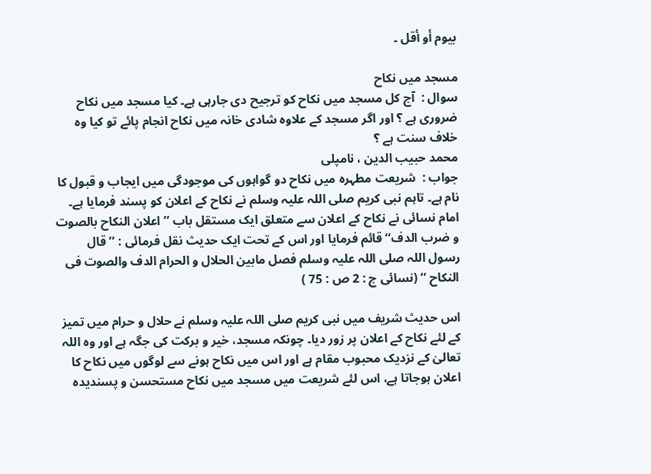بیوم أو أقل ۔

مسجد میں نکاح
سوال :  آج کل مسجد میں نکاح کو ترجیح دی جارہی ہے۔ کیا مسجد میں نکاح ضروری ہے ؟ اور اگر مسجد کے علاوہ شادی خانہ میں نکاح انجام پائے تو کیا وہ خلاف سنت ہے ؟
محمد حبیب الدین ، نامپلی
جواب :  شریعت مطہرہ میں نکاح دو گواہوں کی موجودگی میں ایجاب و قبول کا نام ہے۔ تاہم نبی کریم صلی اللہ علیہ وسلم نے نکاح کے اعلان کو پسند فرمایا ہے۔ امام نسائی نے نکاح کے اعلان سے متعلق ایک مستقل باب ’’ اعلان النکاح بالصوت و ضرب الدف‘‘ قائم فرمایا اور اس کے تحت ایک حدیث نقل فرمائی : ’’ قال رسول اللہ صلی اللہ علیہ وسلم فصل مابین الحلال و الحرام الدف والصوت فی النکاح ‘‘ (نسائی ج : 2 ص : 75 )

اس حدیث شریف میں نبی کریم صلی اللہ علیہ وسلم نے حلال و حرام میں تمیز  کے لئے نکاح کے اعلان پر زور دیا۔ چونکہ مسجد، خیر و برکت کی جگہ ہے اور وہ اللہ تعالیٰ کے نزدیک محبوب مقام ہے اور اس میں نکاح ہونے سے لوگوں میں نکاح کا اعلان ہوجاتا ہے، اس لئے شریعت میں مسجد میں نکاح مستحسن و پسندیدہ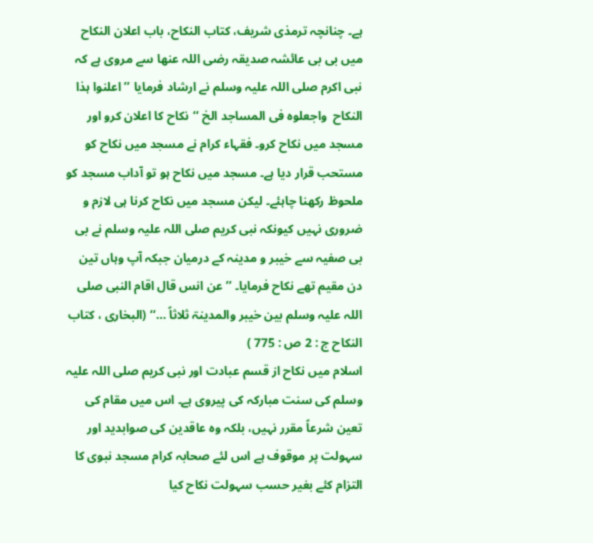ہے۔ چنانچہ ترمذی شریف، کتاب النکاح، باب اعلان النکاح میں بی بی عائشہ صدیقہ رضی اللہ عنھا سے مروی ہے کہ نبی اکرم صلی اللہ علیہ وسلم نے ارشاد فرمایا ’’ اعلنوا ہذا النکاح  واجعلوہ فی المساجد الخ ‘‘نکاح کا اعلان کرو اور مسجد میں نکاح کرو۔ فقہاء کرام نے مسجد میں نکاح کو مستحب قرار دیا ہے۔ مسجد میں نکاح ہو تو آداب مسجد کو ملحوظ رکھنا چاہئے۔ لیکن مسجد میں نکاح کرنا ہی لازم و ضروری نہیں کیونکہ نبی کریم صلی اللہ علیہ وسلم نے بی بی صفیہ سے خیبر و مدینہ کے درمیان جبکہ آپ وہاں تین دن مقیم تھے نکاح فرمایا۔ ’’ عن انس قال اقام النبی صلی اللہ علیہ وسلم بین خیبر والمدینۃ ثلاثاً …‘‘ (البخاری ، کتاب النکاح ج : 2 ص : 775 )
اسلام میں نکاح از قسم عبادت اور نبی کریم صلی اللہ علیہ وسلم کی سنت مبارکہ کی پیروی ہے۔ اس میں مقام کی تعین شرعاً مقرر نہیں، بلکہ وہ عاقدین کی صوابدید اور سہولت پر موقوف ہے اس لئے صحابہ کرام مسجد نبوی کا التزام کئے بغیر حسب سہولت نکاح کیا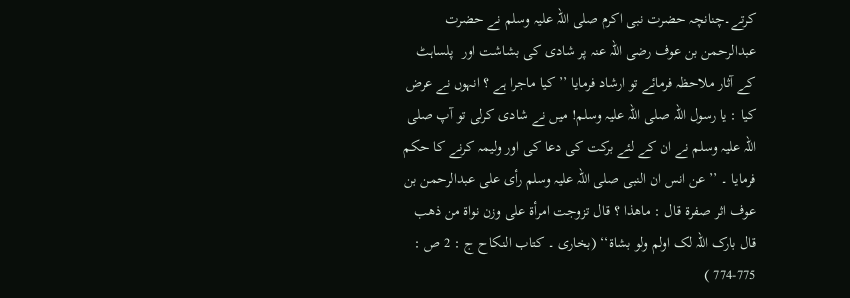کرتے۔چنانچہ حضرت نبی اکرم صلی اللہ علیہ وسلم نے حضرت عبدالرحمن بن عوف رضی اللہ عنہ پر شادی کی بشاشت اور  پلساہٹ کے آثار ملاحظہ فرمائے تو ارشاد فرمایا ’’ کیا ماجرا ہے ؟ انہوں نے عرض کیا : یا رسول اللہ صلی اللہ علیہ وسلم! میں نے شادی کرلی تو آپ صلی اللہ علیہ وسلم نے ان کے لئے برکت کی دعا کی اور ولیمہ کرنے کا حکم فرمایا ۔ ’’ عن انس ان النبی صلی اللہ علیہ وسلم رأی علی عبدالرحمن بن عوف اثر صفرۃ قال : ماھذا ؟ قال تزوجت امرأۃ علی وزن نواۃ من ذھب قال بارک اللہ لک اولم ولو بشاۃ‘‘ (بخاری ۔ کتاب النکاح ج : 2 ص : 775-774 )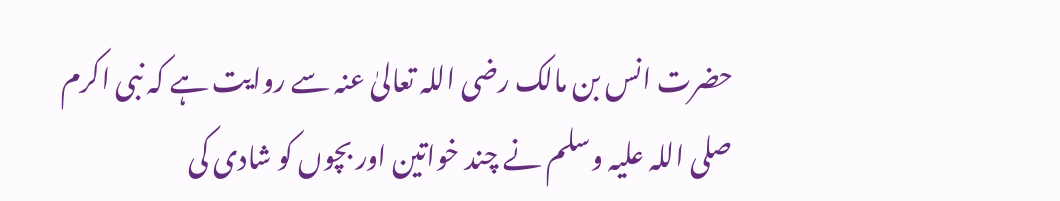حضرت انس بن مالک رضی اللہ تعالیٰ عنہ سے روایت ہے کہ نبی اکرم صلی اللہ علیہ وسلم نے چند خواتین اور بچوں کو شادی کی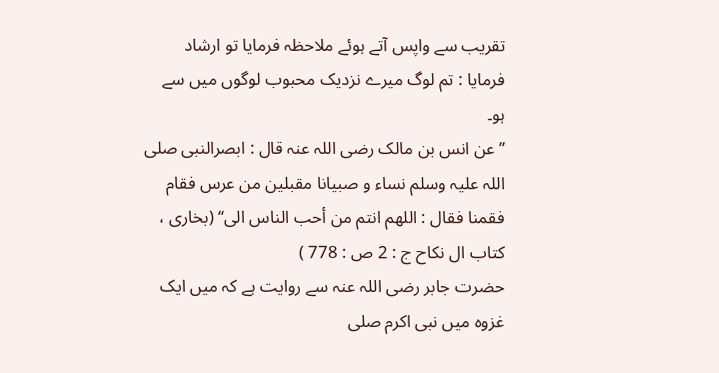تقریب سے واپس آتے ہوئے ملاحظہ فرمایا تو ارشاد فرمایا : تم لوگ میرے نزدیک محبوب لوگوں میں سے ہو۔
’’ عن انس بن مالک رضی اللہ عنہ قال : ابصرالنبی صلی اللہ علیہ وسلم نساء و صبیانا مقبلین من عرس فقام فقمنا فقال : اللھم انتم من أحب الناس الی‘‘ (بخاری ، کتاب ال نکاح ج : 2 ص : 778 )
حضرت جابر رضی اللہ عنہ سے روایت ہے کہ میں ایک غزوہ میں نبی اکرم صلی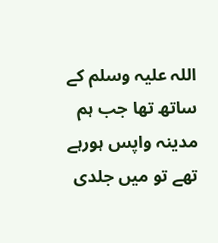اللہ علیہ وسلم کے ساتھ تھا جب ہم مدینہ واپس ہورہے تھے تو میں جلدی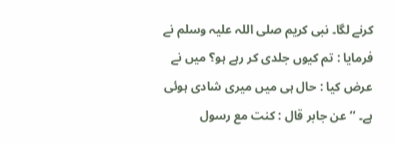کرنے لگا۔ نبی کریم صلی اللہ علیہ وسلم نے فرمایا : تم کیوں جلدی کر رہے ہو؟ میں نے عرض کیا : حال ہی میں میری شادی ہوئی ہے۔ ’’ عن جابر قال : کنت مع رسول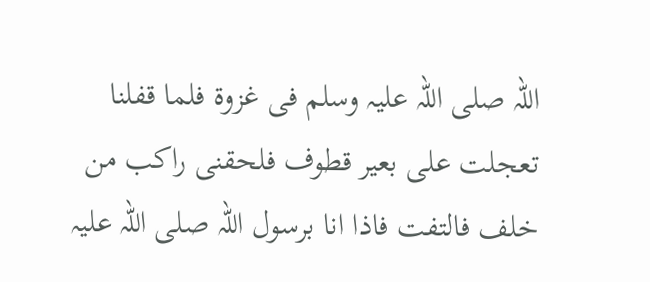اللہ صلی اللہ علیہ وسلم فی غزوۃ فلما قفلنا تعجلت علی بعیر قطوف فلحقنی راکب من خلف فالتفت فاذا انا برسول اللہ صلی اللہ علیہ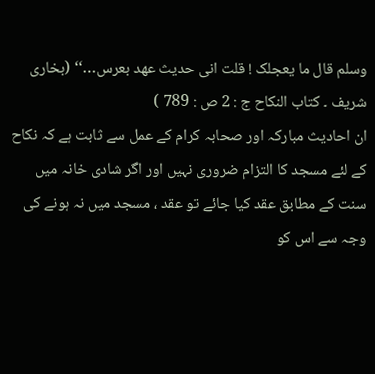وسلم قال ما یعجلک ! قلت انی حدیث عھد بعرس…‘‘ (بخاری شریف ۔ کتاب النکاح ج : 2 ص : 789 )
ان احادیث مبارکہ اور صحابہ کرام کے عمل سے ثابت ہے کہ نکاح کے لئے مسجد کا التزام ضروری نہیں اور اگر شادی خانہ میں سنت کے مطابق عقد کیا جائے تو عقد ، مسجد میں نہ ہونے کی وجہ سے اس کو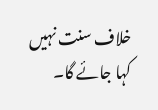خلاف سنت نہیں کہا جائے گا۔